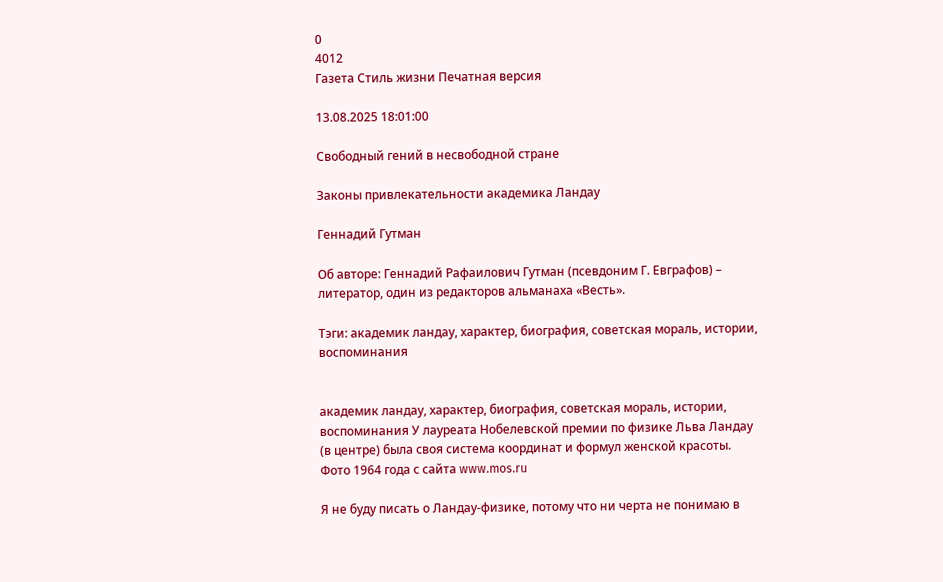0
4012
Газета Стиль жизни Печатная версия

13.08.2025 18:01:00

Свободный гений в несвободной стране

Законы привлекательности академика Ландау

Геннадий Гутман

Об авторе: Геннадий Рафаилович Гутман (псевдоним Г. Евграфов) – литератор, один из редакторов альманаха «Весть».

Тэги: академик ландау, характер, биография, советская мораль, истории, воспоминания


академик ландау, характер, биография, советская мораль, истории, воспоминания У лауреата Нобелевской премии по физике Льва Ландау (в центре) была своя система координат и формул женской красоты. Фото 1964 года с сайта www.mos.ru

Я не буду писать о Ландау-физике, потому что ни черта не понимаю в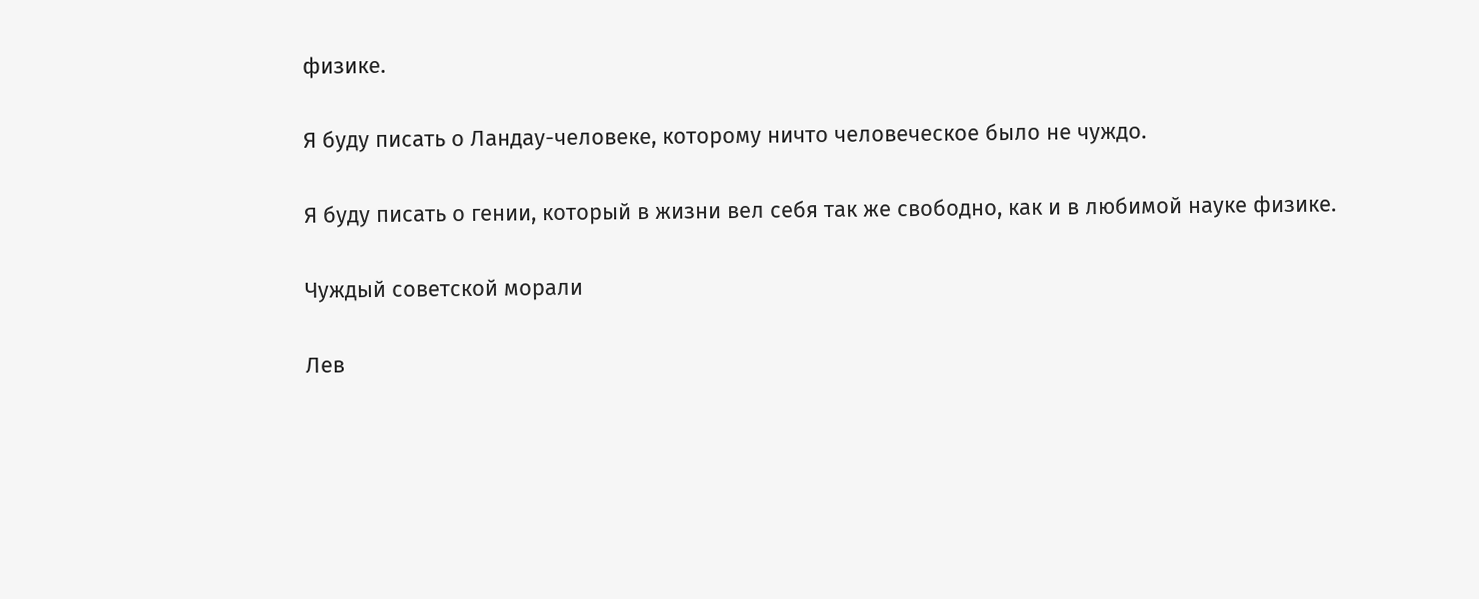физике.

Я буду писать о Ландау-человеке, которому ничто человеческое было не чуждо.

Я буду писать о гении, который в жизни вел себя так же свободно, как и в любимой науке физике.

Чуждый советской морали

Лев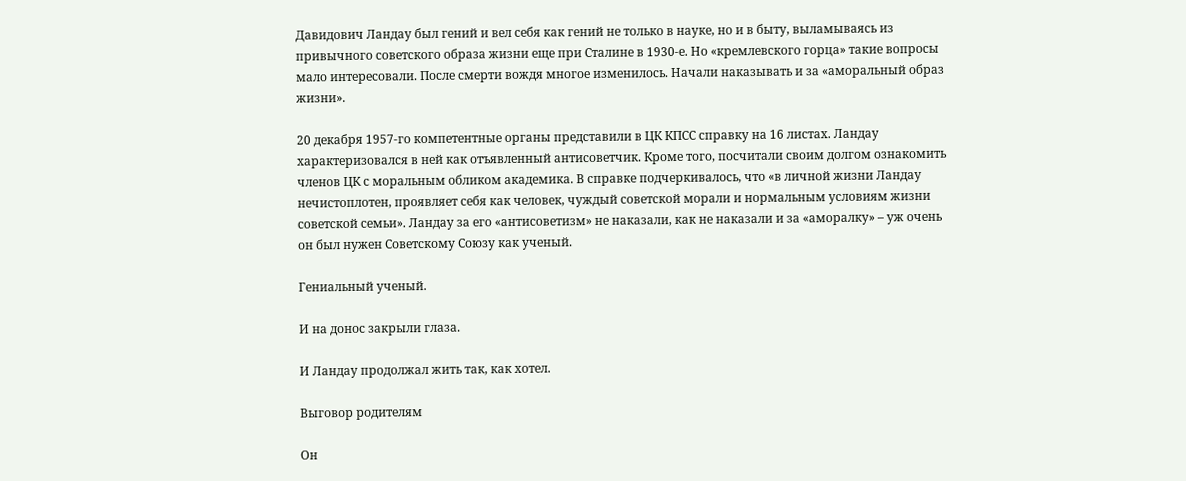Давидович Ландау был гений и вел себя как гений не только в науке, но и в быту, выламываясь из привычного советского образа жизни еще при Сталине в 1930-е. Но «кремлевского горца» такие вопросы мало интересовали. После смерти вождя многое изменилось. Начали наказывать и за «аморальный образ жизни».

20 декабря 1957-го компетентные органы представили в ЦК КПСС справку на 16 листах. Ландау характеризовался в ней как отъявленный антисоветчик. Кроме того, посчитали своим долгом ознакомить членов ЦК с моральным обликом академика. В справке подчеркивалось, что «в личной жизни Ландау нечистоплотен, проявляет себя как человек, чуждый советской морали и нормальным условиям жизни советской семьи». Ландау за его «антисоветизм» не наказали, как не наказали и за «аморалку» – уж очень он был нужен Советскому Союзу как ученый.

Гениальный ученый.

И на донос закрыли глаза.

И Ландау продолжал жить так, как хотел.

Выговор родителям

Он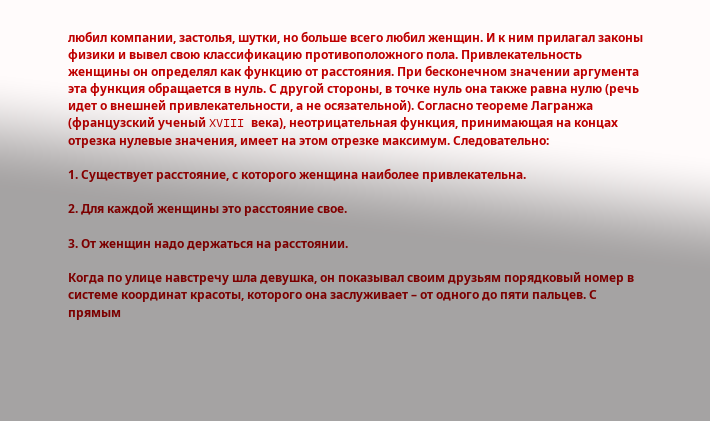любил компании, застолья, шутки, но больше всего любил женщин. И к ним прилагал законы физики и вывел свою классификацию противоположного пола. Привлекательность женщины он определял как функцию от расстояния. При бесконечном значении аргумента эта функция обращается в нуль. С другой стороны, в точке нуль она также равна нулю (речь идет о внешней привлекательности, а не осязательной). Согласно теореме Лагранжа (французский ученый XVIII века), неотрицательная функция, принимающая на концах отрезка нулевые значения, имеет на этом отрезке максимум. Следовательно:

1. Существует расстояние, с которого женщина наиболее привлекательна.

2. Для каждой женщины это расстояние свое.

3. От женщин надо держаться на расстоянии.

Когда по улице навстречу шла девушка, он показывал своим друзьям порядковый номер в системе координат красоты, которого она заслуживает – от одного до пяти пальцев. С прямым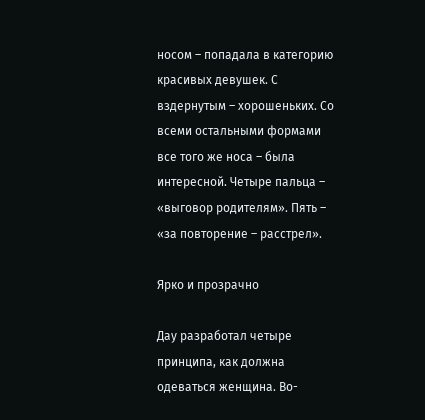носом – попадала в категорию красивых девушек. С вздернутым – хорошеньких. Со всеми остальными формами все того же носа – была интересной. Четыре пальца – «выговор родителям». Пять – «за повторение – расстрел».

Ярко и прозрачно

Дау разработал четыре принципа, как должна одеваться женщина. Во-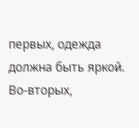первых, одежда должна быть яркой. Во-вторых,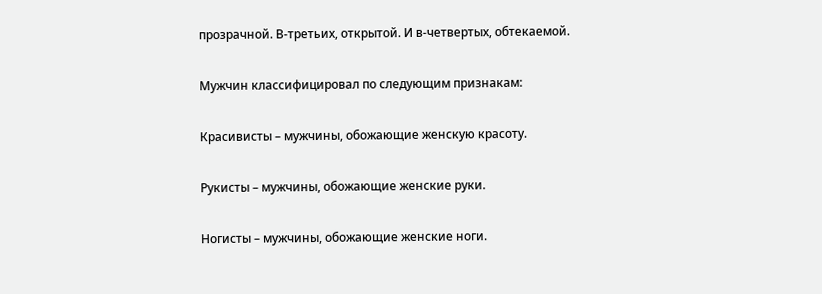прозрачной. В-третьих, открытой. И в-четвертых, обтекаемой.

Мужчин классифицировал по следующим признакам:

Красивисты – мужчины, обожающие женскую красоту.

Рукисты – мужчины, обожающие женские руки.

Ногисты – мужчины, обожающие женские ноги.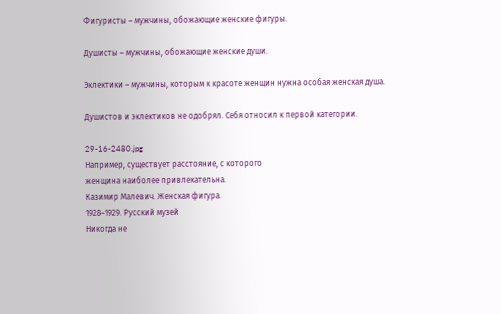Фигуристы – мужчины, обожающие женские фигуры.

Душисты – мужчины, обожающие женские души.

Эклектики – мужчины, которым к красоте женщин нужна особая женская душа.

Душистов и эклектиков не одобрял. Себя относил к первой категории.

29-16-2480.jpg
Например, существует расстояние, с которого
женщина наиболее привлекательна.
Казимир Малевич. Женская фигура.
1928–1929. Русский музей
Никогда не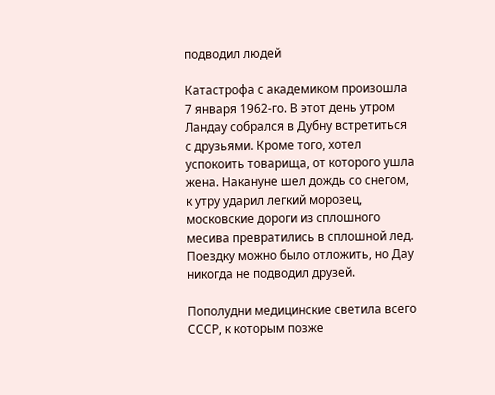подводил людей

Катастрофа с академиком произошла 7 января 1962-го. В этот день утром Ландау собрался в Дубну встретиться с друзьями. Кроме того, хотел успокоить товарища, от которого ушла жена. Накануне шел дождь со снегом, к утру ударил легкий морозец, московские дороги из сплошного месива превратились в сплошной лед. Поездку можно было отложить, но Дау никогда не подводил друзей.

Пополудни медицинские светила всего СССР, к которым позже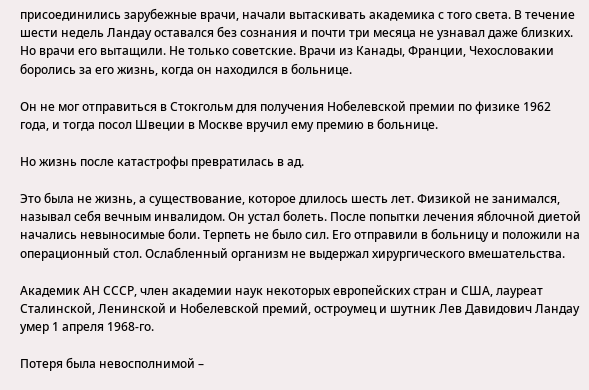присоединились зарубежные врачи, начали вытаскивать академика с того света. В течение шести недель Ландау оставался без сознания и почти три месяца не узнавал даже близких. Но врачи его вытащили. Не только советские. Врачи из Канады, Франции, Чехословакии боролись за его жизнь, когда он находился в больнице.

Он не мог отправиться в Стокгольм для получения Нобелевской премии по физике 1962 года, и тогда посол Швеции в Москве вручил ему премию в больнице.

Но жизнь после катастрофы превратилась в ад.

Это была не жизнь, а существование, которое длилось шесть лет. Физикой не занимался, называл себя вечным инвалидом. Он устал болеть. После попытки лечения яблочной диетой начались невыносимые боли. Терпеть не было сил. Его отправили в больницу и положили на операционный стол. Ослабленный организм не выдержал хирургического вмешательства.

Академик АН СССР, член академии наук некоторых европейских стран и США, лауреат Сталинской, Ленинской и Нобелевской премий, остроумец и шутник Лев Давидович Ландау умер 1 апреля 1968-го.

Потеря была невосполнимой –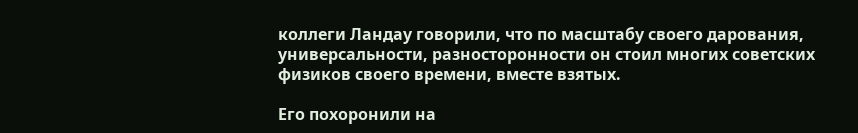коллеги Ландау говорили, что по масштабу своего дарования, универсальности, разносторонности он стоил многих советских физиков своего времени, вместе взятых.

Его похоронили на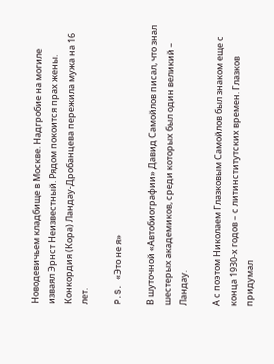Новодевичьем кладбище в Москве. Надгробие на могиле изваял Эрнст Неизвестный. Рядом покоится прах жены. Конкордия (Кора) Ландау-Дробанцева пережила мужа на 16 лет.

P.S. «Это не я»

В шуточной «Автобиографии» Давид Самойлов писал, что знал шестерых академиков, среди которых был один великий – Ландау.

А с поэтом Николаем Глазковым Самойлов был знаком еще с конца 1930-х годов – с литинститутских времен. Глазков придумал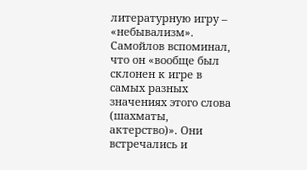литературную игру – «небывализм». Самойлов вспоминал, что он «вообще был склонен к игре в самых разных значениях этого слова (шахматы, актерство)». Они встречались и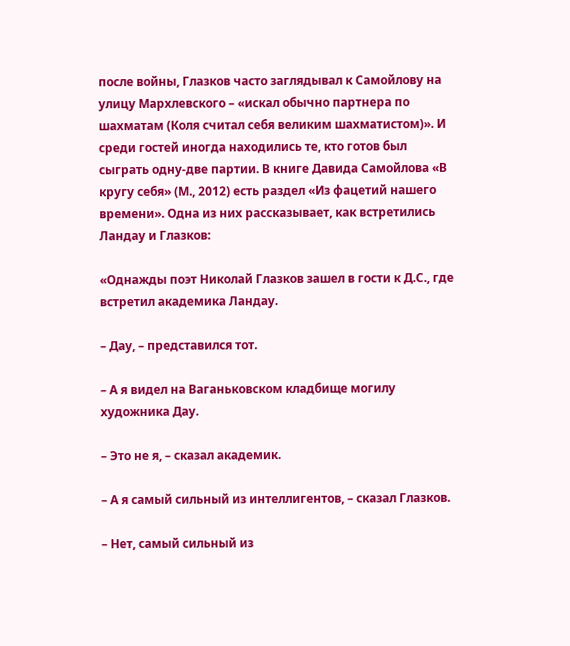после войны, Глазков часто заглядывал к Самойлову на улицу Мархлевского – «искал обычно партнера по шахматам (Коля считал себя великим шахматистом)». И среди гостей иногда находились те, кто готов был сыграть одну-две партии. В книге Давида Самойлова «В кругу себя» (М., 2012) есть раздел «Из фацетий нашего времени». Одна из них рассказывает, как встретились Ландау и Глазков:

«Однажды поэт Николай Глазков зашел в гости к Д.С., где встретил академика Ландау.

– Дау, – представился тот.

– А я видел на Ваганьковском кладбище могилу художника Дау.

– Это не я, – сказал академик.

– А я самый сильный из интеллигентов, – сказал Глазков.

– Нет, самый сильный из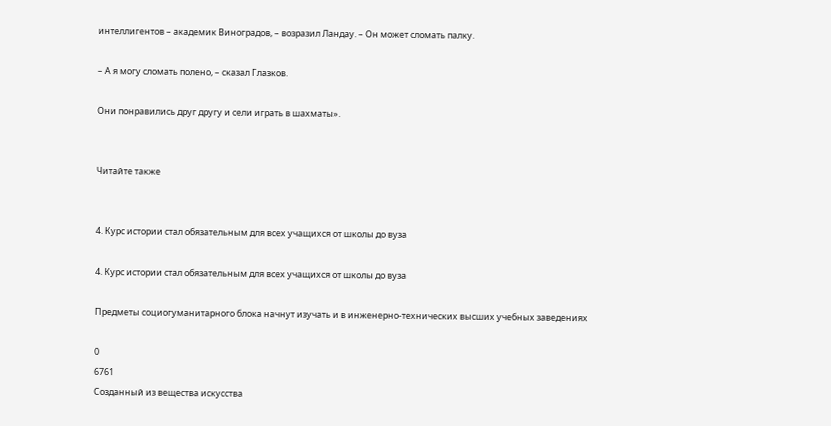интеллигентов – академик Виноградов, – возразил Ландау. – Он может сломать палку.

– А я могу сломать полено, – сказал Глазков.

Они понравились друг другу и сели играть в шахматы».


Читайте также


4. Курс истории стал обязательным для всех учащихся от школы до вуза

4. Курс истории стал обязательным для всех учащихся от школы до вуза

Предметы социогуманитарного блока начнут изучать и в инженерно-технических высших учебных заведениях

0
6761
Созданный из вещества искусства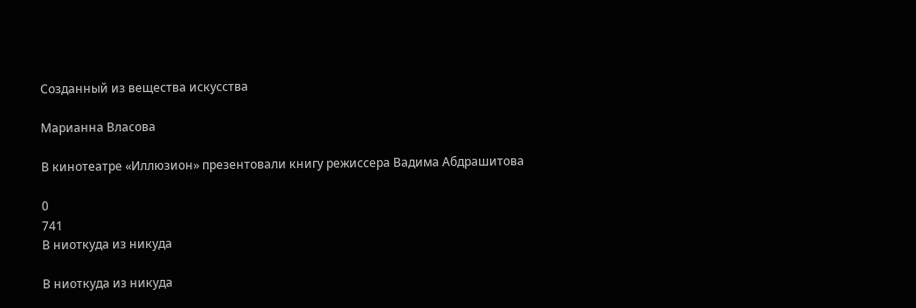Созданный из вещества искусства

Марианна Власова

В кинотеатре «Иллюзион» презентовали книгу режиссера Вадима Абдрашитова

0
741
В ниоткуда из никуда

В ниоткуда из никуда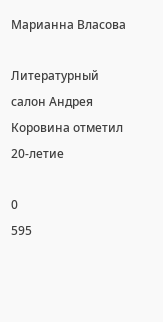Марианна Власова

Литературный салон Андрея Коровина отметил 20-летие

0
595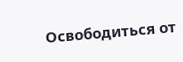Освободиться от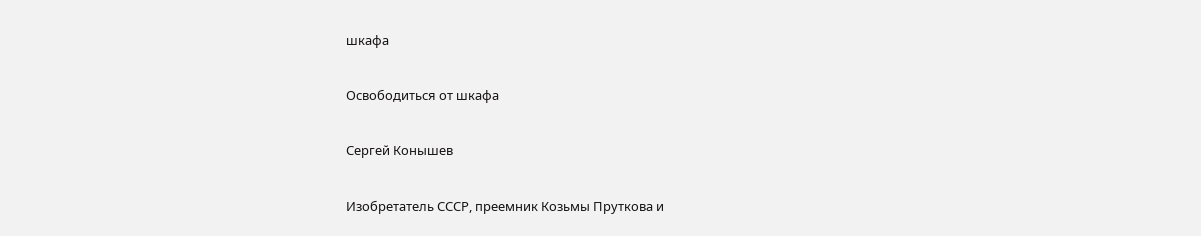шкафа

Освободиться от шкафа

Сергей Конышев

Изобретатель СССР, преемник Козьмы Пруткова и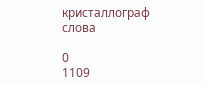кристаллограф слова

0
1109